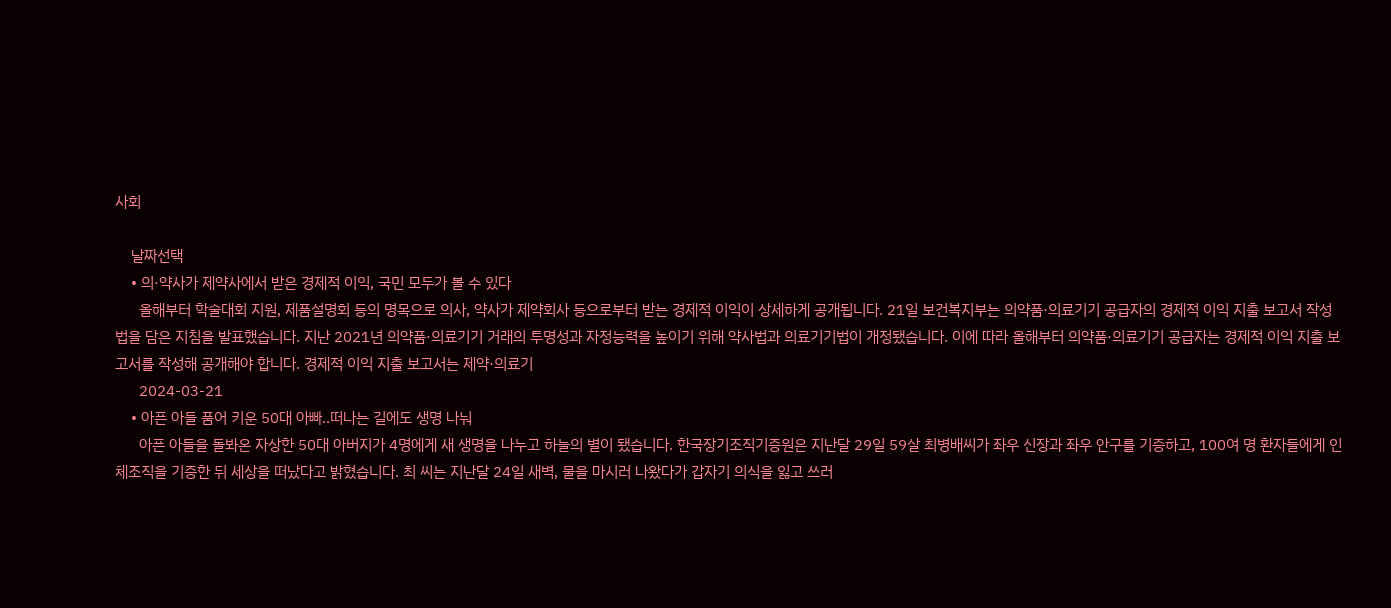사회

    날짜선택
    • 의·약사가 제약사에서 받은 경제적 이익, 국민 모두가 볼 수 있다
      올해부터 학술대회 지원, 제품설명회 등의 명목으로 의사, 약사가 제약회사 등으로부터 받는 경제적 이익이 상세하게 공개됩니다. 21일 보건복지부는 의약품·의료기기 공급자의 경제적 이익 지출 보고서 작성법을 담은 지침을 발표했습니다. 지난 2021년 의약품·의료기기 거래의 투명성과 자정능력을 높이기 위해 약사법과 의료기기법이 개정됐습니다. 이에 따라 올해부터 의약품·의료기기 공급자는 경제적 이익 지출 보고서를 작성해 공개해야 합니다. 경제적 이익 지출 보고서는 제약·의료기
      2024-03-21
    • 아픈 아들 품어 키운 50대 아빠..떠나는 길에도 생명 나눠
      아픈 아들을 돌봐온 자상한 50대 아버지가 4명에게 새 생명을 나누고 하늘의 별이 됐습니다. 한국장기조직기증원은 지난달 29일 59살 최병배씨가 좌우 신장과 좌우 안구를 기증하고, 100여 명 환자들에게 인체조직을 기증한 뒤 세상을 떠났다고 밝혔습니다. 최 씨는 지난달 24일 새벽, 물을 마시러 나왔다가 갑자기 의식을 잃고 쓰러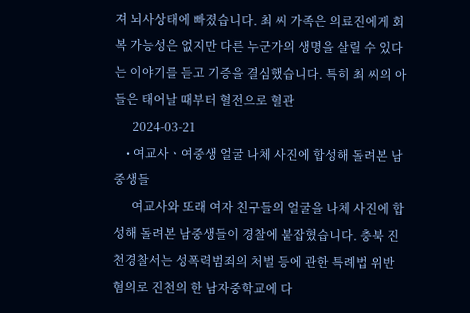져 뇌사상태에 빠졌습니다. 최 씨 가족은 의료진에게 회복 가능성은 없지만 다른 누군가의 생명을 살릴 수 있다는 이야기를 듣고 기증을 결심했습니다. 특히 최 씨의 아들은 태어날 때부터 혈전으로 혈관
      2024-03-21
    • 여교사ㆍ여중생 얼굴 나체 사진에 합성해 돌려본 남중생들
      여교사와 또래 여자 친구들의 얼굴을 나체 사진에 합성해 돌려본 남중생들이 경찰에 붙잡혔습니다. 충북 진천경찰서는 성폭력범죄의 처벌 등에 관한 특례법 위반 혐의로 진천의 한 남자중학교에 다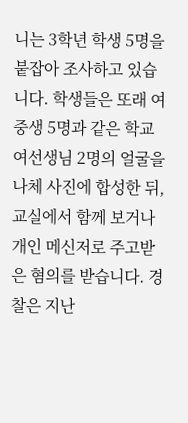니는 3학년 학생 5명을 붙잡아 조사하고 있습니다. 학생들은 또래 여중생 5명과 같은 학교 여선생님 2명의 얼굴을 나체 사진에 합성한 뒤, 교실에서 함께 보거나 개인 메신저로 주고받은 혐의를 받습니다. 경찰은 지난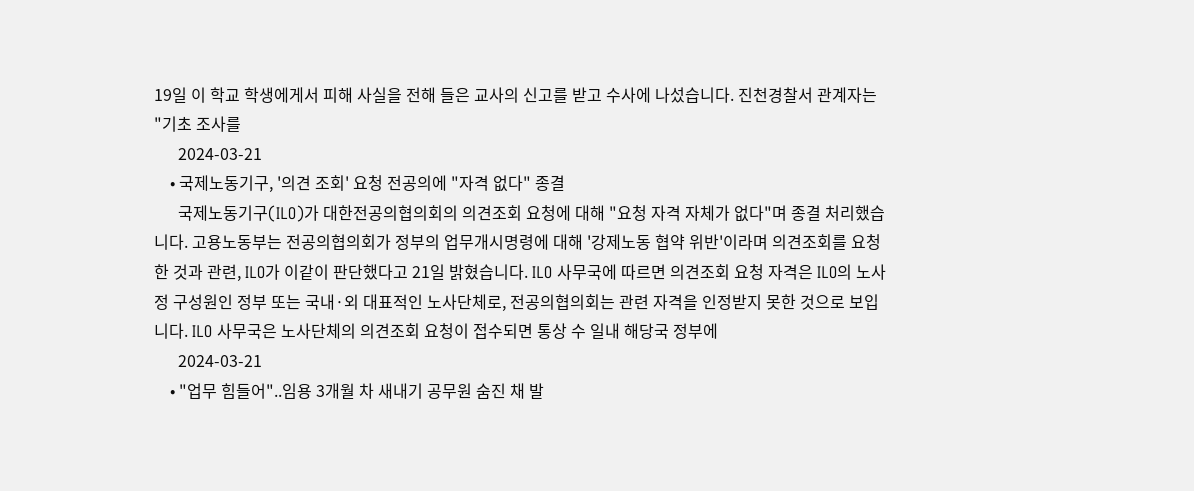19일 이 학교 학생에게서 피해 사실을 전해 들은 교사의 신고를 받고 수사에 나섰습니다. 진천경찰서 관계자는 "기초 조사를
      2024-03-21
    • 국제노동기구, '의견 조회' 요청 전공의에 "자격 없다" 종결
      국제노동기구(ILO)가 대한전공의협의회의 의견조회 요청에 대해 "요청 자격 자체가 없다"며 종결 처리했습니다. 고용노동부는 전공의협의회가 정부의 업무개시명령에 대해 '강제노동 협약 위반'이라며 의견조회를 요청한 것과 관련, ILO가 이같이 판단했다고 21일 밝혔습니다. ILO 사무국에 따르면 의견조회 요청 자격은 ILO의 노사정 구성원인 정부 또는 국내·외 대표적인 노사단체로, 전공의협의회는 관련 자격을 인정받지 못한 것으로 보입니다. ILO 사무국은 노사단체의 의견조회 요청이 접수되면 통상 수 일내 해당국 정부에
      2024-03-21
    • "업무 힘들어"..임용 3개월 차 새내기 공무원 숨진 채 발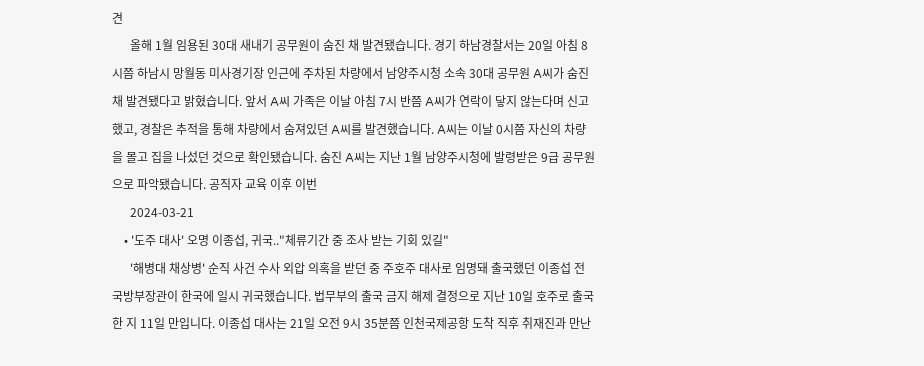견
      올해 1월 임용된 30대 새내기 공무원이 숨진 채 발견됐습니다. 경기 하남경찰서는 20일 아침 8시쯤 하남시 망월동 미사경기장 인근에 주차된 차량에서 남양주시청 소속 30대 공무원 A씨가 숨진 채 발견됐다고 밝혔습니다. 앞서 A씨 가족은 이날 아침 7시 반쯤 A씨가 연락이 닿지 않는다며 신고했고, 경찰은 추적을 통해 차량에서 숨져있던 A씨를 발견했습니다. A씨는 이날 0시쯤 자신의 차량을 몰고 집을 나섰던 것으로 확인됐습니다. 숨진 A씨는 지난 1월 남양주시청에 발령받은 9급 공무원으로 파악됐습니다. 공직자 교육 이후 이번
      2024-03-21
    • '도주 대사' 오명 이종섭, 귀국.."체류기간 중 조사 받는 기회 있길"
      '해병대 채상병' 순직 사건 수사 외압 의혹을 받던 중 주호주 대사로 임명돼 출국했던 이종섭 전 국방부장관이 한국에 일시 귀국했습니다. 법무부의 출국 금지 해제 결정으로 지난 10일 호주로 출국한 지 11일 만입니다. 이종섭 대사는 21일 오전 9시 35분쯤 인천국제공항 도착 직후 취재진과 만난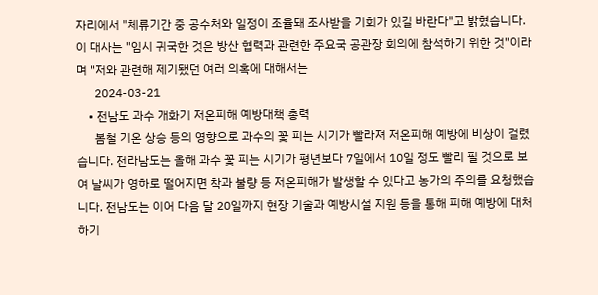자리에서 "체류기간 중 공수처와 일정이 조율돼 조사받을 기회가 있길 바란다"고 밝혔습니다. 이 대사는 "임시 귀국한 것은 방산 협력과 관련한 주요국 공관장 회의에 참석하기 위한 것"이라며 "저와 관련해 제기됐던 여러 의혹에 대해서는
      2024-03-21
    • 전남도 과수 개화기 저온피해 예방대책 총력
      봄철 기온 상승 등의 영향으로 과수의 꽃 피는 시기가 빨라져 저온피해 예방에 비상이 걸렸습니다. 전라남도는 올해 과수 꽃 피는 시기가 평년보다 7일에서 10일 정도 빨리 필 것으로 보여 날씨가 영하로 떨어지면 착과 불량 등 저온피해가 발생할 수 있다고 농가의 주의를 요청했습니다. 전남도는 이어 다음 달 20일까지 현장 기술과 예방시설 지원 등을 통해 피해 예방에 대처하기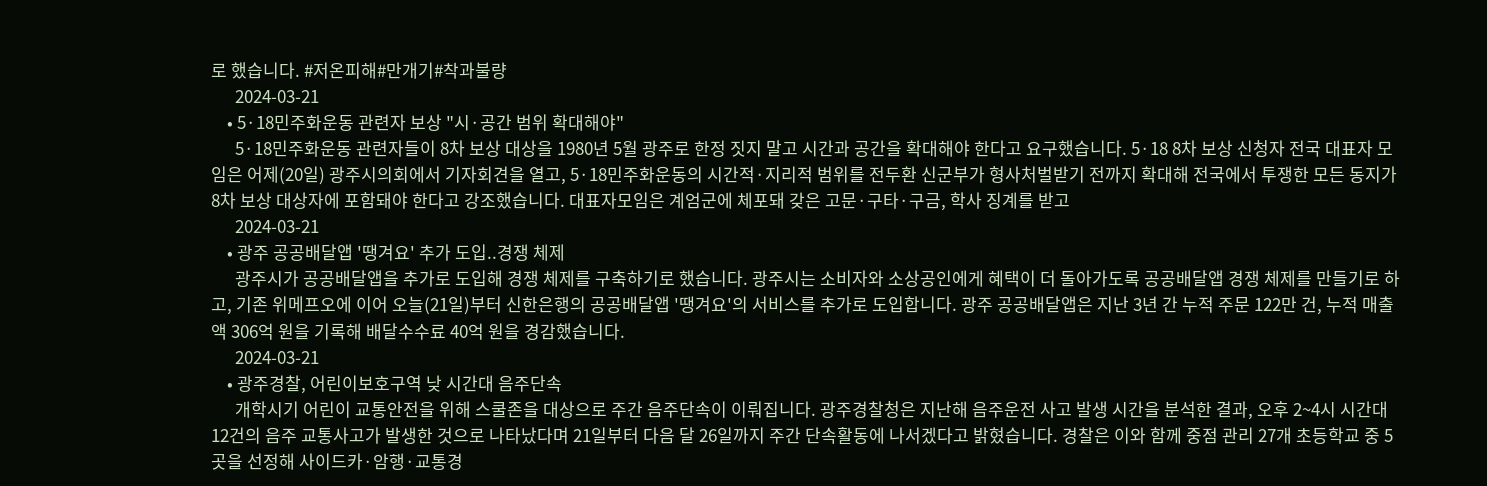로 했습니다. #저온피해#만개기#착과불량
      2024-03-21
    • 5·18민주화운동 관련자 보상 "시·공간 범위 확대해야"
      5·18민주화운동 관련자들이 8차 보상 대상을 1980년 5월 광주로 한정 짓지 말고 시간과 공간을 확대해야 한다고 요구했습니다. 5·18 8차 보상 신청자 전국 대표자 모임은 어제(20일) 광주시의회에서 기자회견을 열고, 5·18민주화운동의 시간적·지리적 범위를 전두환 신군부가 형사처벌받기 전까지 확대해 전국에서 투쟁한 모든 동지가 8차 보상 대상자에 포함돼야 한다고 강조했습니다. 대표자모임은 계엄군에 체포돼 갖은 고문·구타·구금, 학사 징계를 받고
      2024-03-21
    • 광주 공공배달앱 '땡겨요' 추가 도입..경쟁 체제
      광주시가 공공배달앱을 추가로 도입해 경쟁 체제를 구축하기로 했습니다. 광주시는 소비자와 소상공인에게 혜택이 더 돌아가도록 공공배달앱 경쟁 체제를 만들기로 하고, 기존 위메프오에 이어 오늘(21일)부터 신한은행의 공공배달앱 '땡겨요'의 서비스를 추가로 도입합니다. 광주 공공배달앱은 지난 3년 간 누적 주문 122만 건, 누적 매출액 306억 원을 기록해 배달수수료 40억 원을 경감했습니다.
      2024-03-21
    • 광주경찰, 어린이보호구역 낮 시간대 음주단속
      개학시기 어린이 교통안전을 위해 스쿨존을 대상으로 주간 음주단속이 이뤄집니다. 광주경찰청은 지난해 음주운전 사고 발생 시간을 분석한 결과, 오후 2~4시 시간대 12건의 음주 교통사고가 발생한 것으로 나타났다며 21일부터 다음 달 26일까지 주간 단속활동에 나서겠다고 밝혔습니다. 경찰은 이와 함께 중점 관리 27개 초등학교 중 5곳을 선정해 사이드카·암행·교통경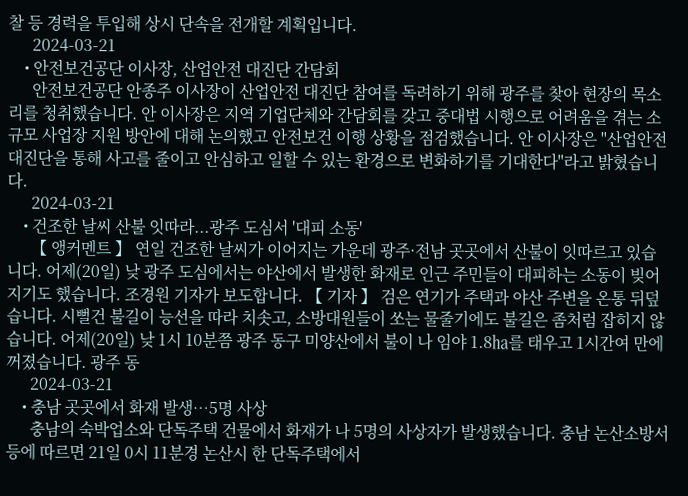찰 등 경력을 투입해 상시 단속을 전개할 계획입니다.
      2024-03-21
    • 안전보건공단 이사장, 산업안전 대진단 간담회
      안전보건공단 안종주 이사장이 산업안전 대진단 참여를 독려하기 위해 광주를 찾아 현장의 목소리를 청취했습니다. 안 이사장은 지역 기업단체와 간담회를 갖고 중대법 시행으로 어려움을 겪는 소규모 사업장 지원 방안에 대해 논의했고 안전보건 이행 상황을 점검했습니다. 안 이사장은 "산업안전 대진단을 통해 사고를 줄이고 안심하고 일할 수 있는 환경으로 변화하기를 기대한다"라고 밝혔습니다.
      2024-03-21
    • 건조한 날씨 산불 잇따라...광주 도심서 '대피 소동'
      【 앵커멘트 】 연일 건조한 날씨가 이어지는 가운데 광주·전남 곳곳에서 산불이 잇따르고 있습니다. 어제(20일) 낮 광주 도심에서는 야산에서 발생한 화재로 인근 주민들이 대피하는 소동이 빚어지기도 했습니다. 조경원 기자가 보도합니다. 【 기자 】 검은 연기가 주택과 야산 주변을 온통 뒤덮습니다. 시뻘건 불길이 능선을 따라 치솟고, 소방대원들이 쏘는 물줄기에도 불길은 좀처럼 잡히지 않습니다. 어제(20일) 낮 1시 10분쯤 광주 동구 미양산에서 불이 나 임야 1.8㏊를 태우고 1시간여 만에 꺼졌습니다. 광주 동
      2024-03-21
    • 충남 곳곳에서 화재 발생…5명 사상
      충남의 숙박업소와 단독주택 건물에서 화재가 나 5명의 사상자가 발생했습니다. 충남 논산소방서 등에 따르면 21일 0시 11분경 논산시 한 단독주택에서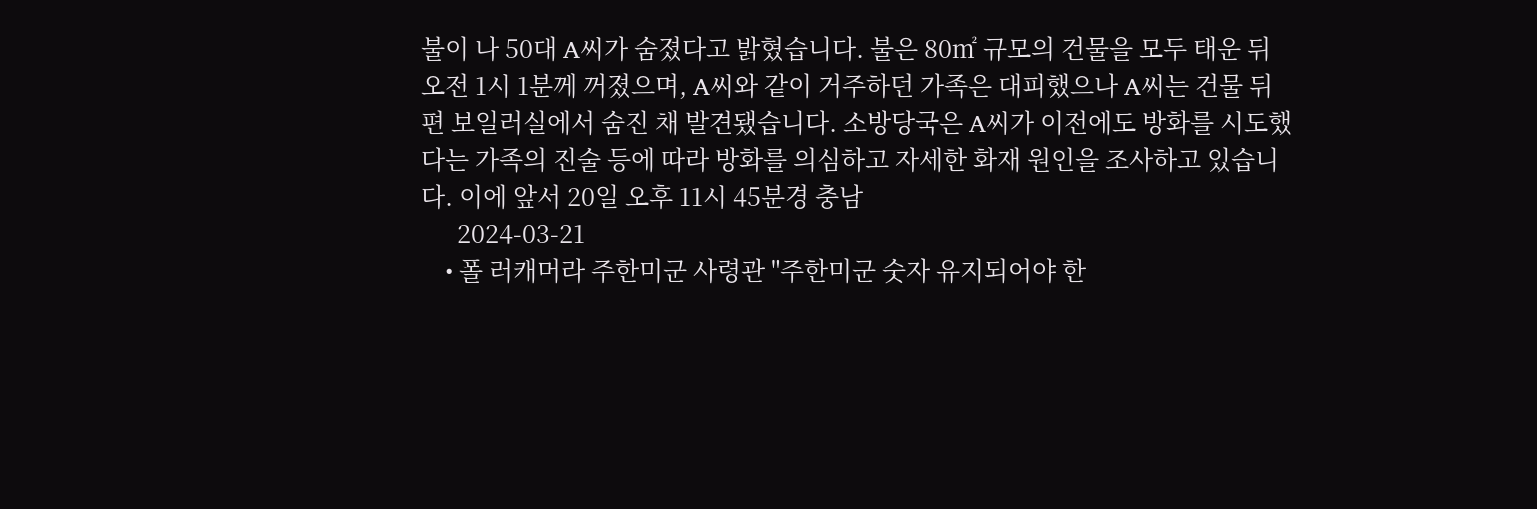불이 나 50대 A씨가 숨졌다고 밝혔습니다. 불은 80㎡ 규모의 건물을 모두 태운 뒤 오전 1시 1분께 꺼졌으며, A씨와 같이 거주하던 가족은 대피했으나 A씨는 건물 뒤편 보일러실에서 숨진 채 발견됐습니다. 소방당국은 A씨가 이전에도 방화를 시도했다는 가족의 진술 등에 따라 방화를 의심하고 자세한 화재 원인을 조사하고 있습니다. 이에 앞서 20일 오후 11시 45분경 충남
      2024-03-21
    • 폴 러캐머라 주한미군 사령관 "주한미군 숫자 유지되어야 한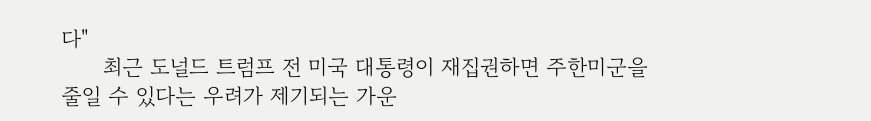다"
      최근 도널드 트럼프 전 미국 대통령이 재집권하면 주한미군을 줄일 수 있다는 우려가 제기되는 가운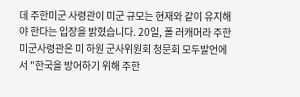데 주한미군 사령관이 미군 규모는 현재와 같이 유지해야 한다는 입장을 밝혔습니다. 20일, 폴 러캐머라 주한미군사령관은 미 하원 군사위원회 청문회 모두발언에서 "한국을 방어하기 위해 주한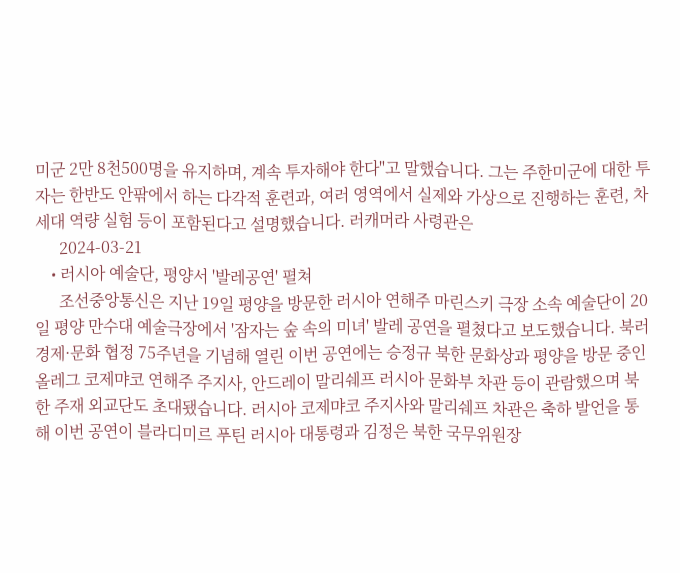미군 2만 8천500명을 유지하며, 계속 투자해야 한다"고 말했습니다. 그는 주한미군에 대한 투자는 한반도 안팎에서 하는 다각적 훈련과, 여러 영역에서 실제와 가상으로 진행하는 훈련, 차세대 역량 실험 등이 포함된다고 설명했습니다. 러캐머라 사령관은
      2024-03-21
    • 러시아 예술단, 평양서 '발레공연' 펼쳐
      조선중앙통신은 지난 19일 평양을 방문한 러시아 연해주 마린스키 극장 소속 예술단이 20일 평양 만수대 예술극장에서 '잠자는 숲 속의 미녀' 발레 공연을 펼쳤다고 보도했습니다. 북러 경제·문화 협정 75주년을 기념해 열린 이번 공연에는 승정규 북한 문화상과 평양을 방문 중인 올레그 코제먀코 연해주 주지사, 안드레이 말리쉐프 러시아 문화부 차관 등이 관람했으며 북한 주재 외교단도 초대됐습니다. 러시아 코제먀코 주지사와 말리쉐프 차관은 축하 발언을 통해 이번 공연이 블라디미르 푸틴 러시아 대통령과 김정은 북한 국무위원장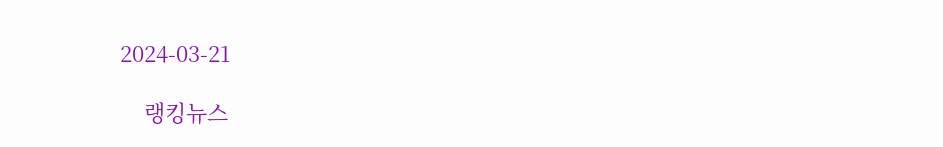2024-03-21

    랭킹뉴스